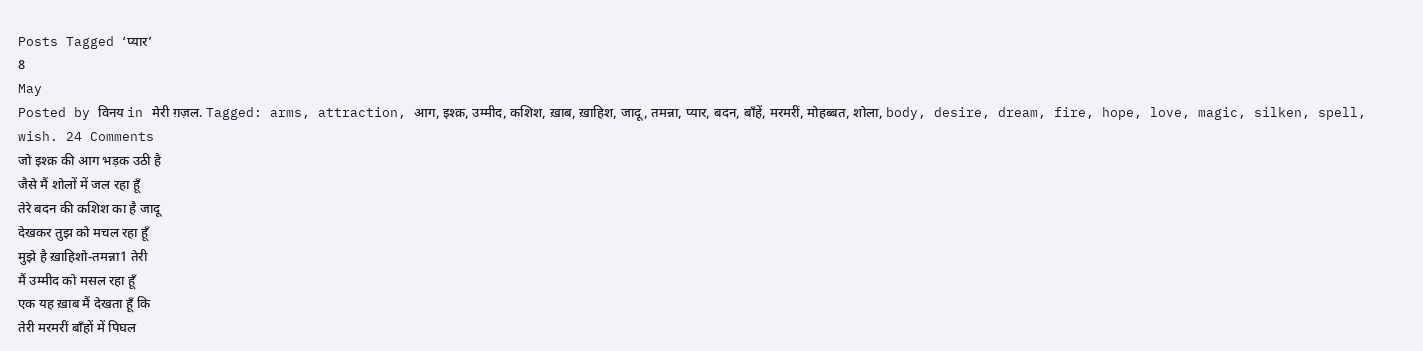Posts Tagged ‘प्यार’
8
May
Posted by विनय in मेरी ग़ज़ल. Tagged: arms, attraction, आग, इश्क़, उम्मीद, कशिश, ख़ाब, ख़ाहिश, जादू, तमन्ना, प्यार, बदन, बाँहें, मरमरीं, मोहब्बत, शोला, body, desire, dream, fire, hope, love, magic, silken, spell, wish. 24 Comments
जो इश्क़ की आग भड़क उठी है
जैसे मैं शोलों में जल रहा हूँ
तेरे बदन की कशिश का है जादू
देखकर तुझ को मचल रहा हूँ
मुझे है ख़ाहिशो-तमन्ना1 तेरी
मैं उम्मीद को मसल रहा हूँ
एक यह ख़ाब मैं देखता हूँ कि
तेरी मरमरीं बाँहों में पिघल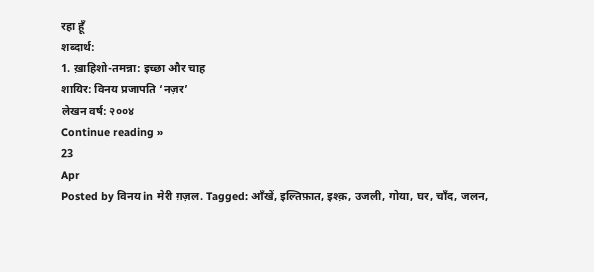रहा हूँ
शब्दार्थ:
1. ख़ाहिशो-तमन्ना: इच्छा और चाह
शायिर: विनय प्रजापति ‘नज़र’
लेखन वर्ष: २००४
Continue reading »
23
Apr
Posted by विनय in मेरी ग़ज़ल. Tagged: आँखें, इल्तिफ़ात, इश्क़, उजली, गोया, घर, चाँद, जलन,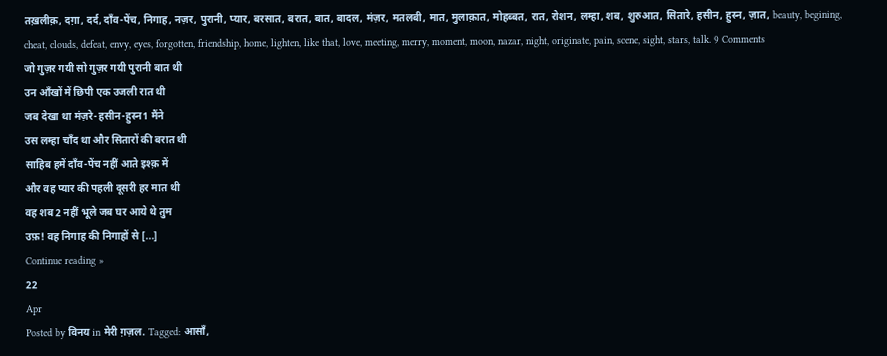तख़लीक़, दग़ा, दर्द, दाँव-पेंच, निगाह, नज़र, पुरानी, प्यार, बरसात, बरात, बात, बादल, मंज़र, मतलबी, मात, मुलाक़ात, मोहब्बत, रात, रोशन, लम्हा, शब, शुरुआत, सितारे, हसीन, हुस्न, ज़ात, beauty, begining, cheat, clouds, defeat, envy, eyes, forgotten, friendship, home, lighten, like that, love, meeting, merry, moment, moon, nazar, night, originate, pain, scene, sight, stars, talk. 9 Comments
जो गुज़र गयी सो गुज़र गयी पुरानी बात थी
उन आँखों में छिपी एक उजली रात थी
जब देखा था मंज़रे-हसीन-हुस्न1 मैंने
उस लम्हा चाँद था और सितारों की बरात थी
साहिब हमें दाँव-पेंच नहीं आते इश्क़ में
और वह प्यार की पहली दूसरी हर मात थी
वह शब2 नहीं भूले जब घर आये थे तुम
उफ़! वह निगाह की निगाहों से [...]
Continue reading »
22
Apr
Posted by विनय in मेरी ग़ज़ल. Tagged: आसाँ,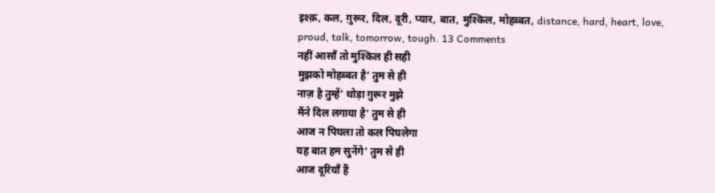इश्क़, कल, ग़ुरूर, दिल, दूरी, प्यार, बात, मुश्किल, मोहब्बत, distance, hard, heart, love, proud, talk, tomorrow, tough. 13 Comments
नहीं आसाँ तो मुश्किल ही सही
मुझको मोहब्बत है’ तुम से ही
नाज़ है तुम्हें’ थोड़ा ग़ुरूर मुझे
मैंने दिल लगाया है’ तुम से ही
आज न पिघला तो कल पिघलेगा
यह बात हम सुनेंगे’ तुम से ही
आज दूरियाँ हैं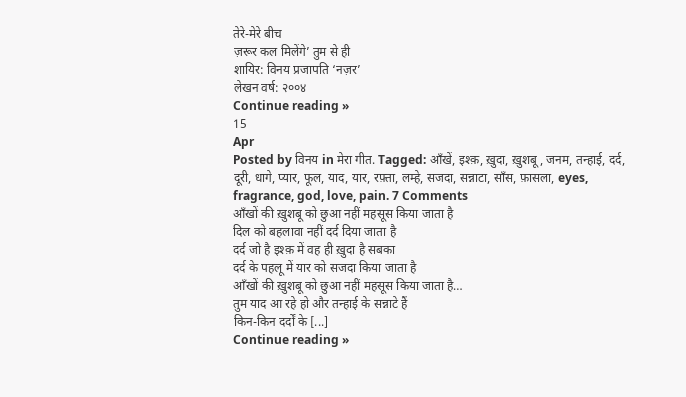तेरे-मेरे बीच
ज़रूर कल मिलेंगे’ तुम से ही
शायिर: विनय प्रजापति ‘नज़र’
लेखन वर्ष: २००४
Continue reading »
15
Apr
Posted by विनय in मेरा गीत. Tagged: आँखें, इश्क़, ख़ुदा, ख़ुशबू, जनम, तन्हाई, दर्द, दूरी, धागे, प्यार, फूल, याद, यार, रफ़्ता, लम्हे, सजदा, सन्नाटा, साँस, फ़ासला, eyes, fragrance, god, love, pain. 7 Comments
आँखों की ख़ुशबू को छुआ नहीं महसूस किया जाता है
दिल को बहलावा नहीं दर्द दिया जाता है
दर्द जो है इश्क़ में वह ही ख़ुदा है सबका
दर्द के पहलू में यार को सजदा किया जाता है
आँखों की ख़ुशबू को छुआ नहीं महसूस किया जाता है…
तुम याद आ रहे हो और तन्हाई के सन्नाटे हैं
किन-किन दर्दों के [...]
Continue reading »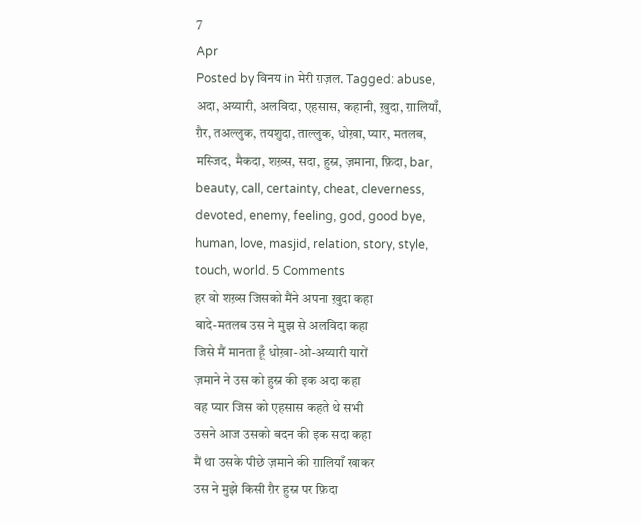7
Apr
Posted by विनय in मेरी ग़ज़ल. Tagged: abuse, अदा, अय्यारी, अलविदा, एहसास, कहानी, ख़ुदा, ग़ालियाँ, ग़ैर, तअल्लुक, तयशुदा, ताल्लुक, धोख़ा, प्यार, मतलब, मस्जिद, मैकदा, शख़्स, सदा, हुस्न, ज़माना, फ़िदा, bar, beauty, call, certainty, cheat, cleverness, devoted, enemy, feeling, god, good bye, human, love, masjid, relation, story, style, touch, world. 5 Comments
हर वो शख़्स जिसको मैंने अपना ख़ुदा कहा
बादे-मतलब उस ने मुझ से अलविदा कहा
जिसे मैं मानता हूँ धोख़ा-ओ-अय्यारी यारों
ज़माने ने उस को हुस्न की इक अदा कहा
वह प्यार जिस को एहसास कहते थे सभी
उसने आज उसको बदन की इक सदा कहा
मैं था उसके पीछे ज़माने की ग़ालियाँ खाकर
उस ने मुझे किसी ग़ैर हुस्न पर फ़िदा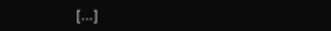[...]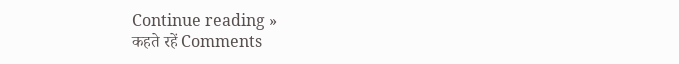Continue reading »
कहते रहें Comments